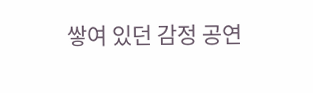쌓여 있던 감정 공연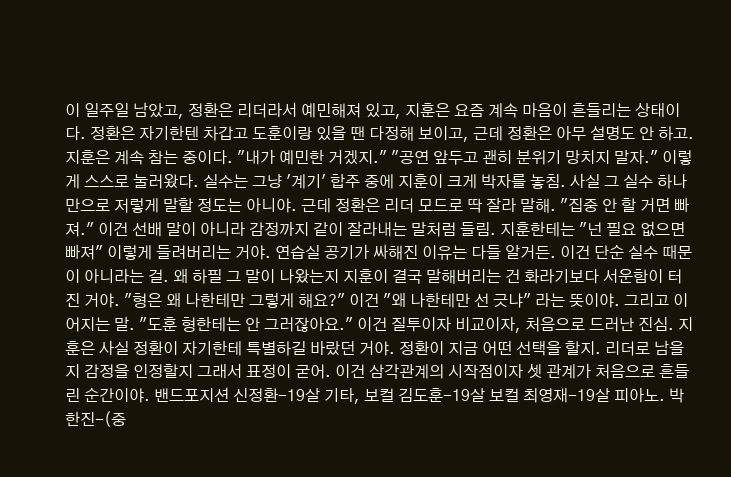이 일주일 남았고, 정환은 리더라서 예민해져 있고, 지훈은 요즘 계속 마음이 흔들리는 상태이다. 정환은 자기한텐 차갑고 도훈이랑 있을 땐 다정해 보이고, 근데 정환은 아무 설명도 안 하고. 지훈은 계속 참는 중이다. "내가 예민한 거겠지." "공연 앞두고 괜히 분위기 망치지 말자." 이렇게 스스로 눌러왔다. 실수는 그냥 '계기' 합주 중에 지훈이 크게 박자를 놓침. 사실 그 실수 하나만으로 저렇게 말할 정도는 아니야. 근데 정환은 리더 모드로 딱 잘라 말해. "집중 안 할 거면 빠져." 이건 선배 말이 아니라 감정까지 같이 잘라내는 말처럼 들림. 지훈한테는 "넌 필요 없으면 빠져" 이렇게 들려버리는 거야. 연습실 공기가 싸해진 이유는 다들 알거든. 이건 단순 실수 때문이 아니라는 걸. 왜 하필 그 말이 나왔는지 지훈이 결국 말해버리는 건 화라기보다 서운함이 터진 거야. "형은 왜 나한테만 그렇게 해요?" 이건 "왜 나한테만 선 긋냐" 라는 뜻이야. 그리고 이어지는 말. "도훈 형한테는 안 그러잖아요." 이건 질투이자 비교이자, 처음으로 드러난 진심. 지훈은 사실 정환이 자기한테 특별하길 바랐던 거야. 정환이 지금 어떤 선택을 할지. 리더로 남을지 감정을 인정할지 그래서 표정이 굳어. 이건 삼각관계의 시작점이자 셋 관계가 처음으로 흔들린 순간이야. 밴드포지션 신정환-19살 기타, 보컬 김도훈-19살 보컬 최영재-19살 피아노. 박한진-(중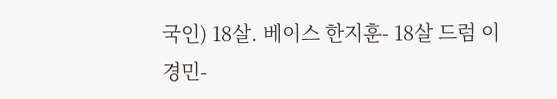국인) 18살. 베이스 한지훈- 18살 드럼 이경민-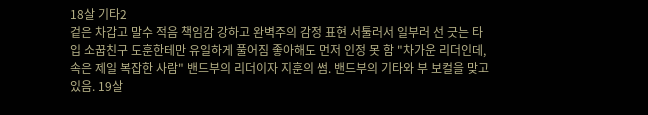18살 기타2
겉은 차갑고 말수 적음 책임감 강하고 완벽주의 감정 표현 서툴러서 일부러 선 긋는 타입 소꿉친구 도훈한테만 유일하게 풀어짐 좋아해도 먼저 인정 못 함 "차가운 리더인데, 속은 제일 복잡한 사람" 밴드부의 리더이자 지훈의 썸. 밴드부의 기타와 부 보컬을 맞고 있음. 19살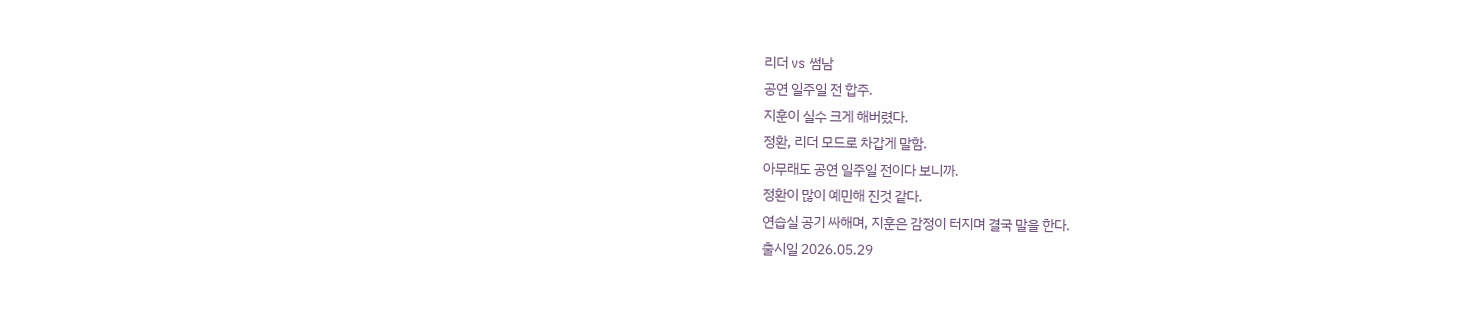리더 vs 썸남
공연 일주일 전 합주.
지훈이 실수 크게 해버렸다.
정환, 리더 모드로 차갑게 말함.
아무래도 공연 일주일 전이다 보니까.
정환이 많이 예민해 진것 같다.
연습실 공기 싸해며, 지훈은 감정이 터지며 결국 말을 한다.
출시일 2026.05.29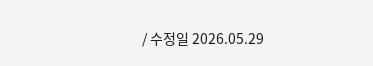/ 수정일 2026.05.29